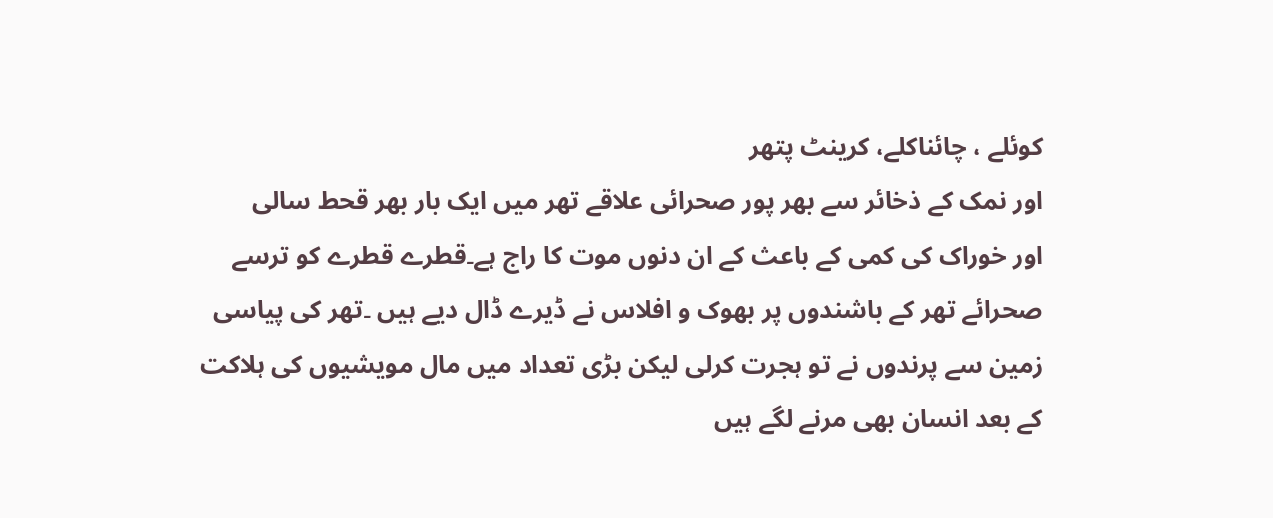کوئلے ، چائناکلے، کرینٹ پتھر
اور نمک کے ذخائر سے بھر پور صحرائی علاقے تھر میں ایک بار بھر قحط سالی
اور خوراک کی کمی کے باعث کے ان دنوں موت کا راج ہے۔قطرے قطرے کو ترسے
صحرائے تھر کے باشندوں پر بھوک و افلاس نے ڈیرے ڈال دیے ہیں ۔تھر کی پیاسی
زمین سے پرندوں نے تو ہجرت کرلی لیکن بڑی تعداد میں مال مویشیوں کی ہلاکت
کے بعد انسان بھی مرنے لگے ہیں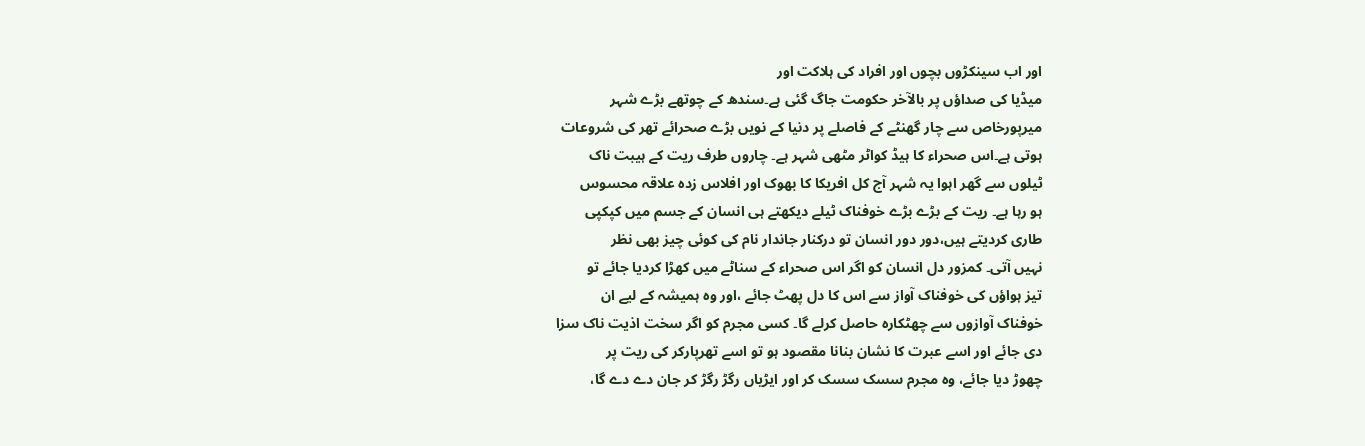اور اب سینکڑوں بچوں اور افراد کی ہلاکت اور
میڈیا کی صداؤں پر بالآخر حکومت جاگ گئی ہے۔سندھ کے چوتھے بڑے شہر
میرپورخاص سے چار گھنٹے کے فاصلے پر دنیا کے نویں بڑے صحرائے تھر کی شروعات
ہوتی ہے۔اس صحراء کا ہیڈ کواٹر مٹھی شہر ہے۔ چاروں طرف ریت کے ہیبت ناک
ٹیلوں سے گھر اہوا یہ شہر آج کل افریکا کا بھوک اور افلاس زدہ علاقہ محسوس
ہو رہا ہے۔ ریت کے بڑے بڑے خوفناک ٹیلے دیکھتے ہی انسان کے جسم میں کپکپی
طاری کردیتے ہیں،دور دور انسان تو درکنار جاندار نام کی کوئی چیز بھی نظر
نہیں آتی۔ کمزور دل انسان کو اگر اس صحراء کے سناٹے میں کھڑا کردیا جائے تو
تیز ہواؤں کی خوفناک آواز سے اس کا دل پھٹ جائے ،اور وہ ہمیشہ کے لیے ان
خوفناک آوازوں سے چھٹکارہ حاصل کرلے گا۔ کسی مجرم کو اگر سخت اذیت ناک سزا
دی جائے اور اسے عبرت کا نشان بنانا مقصود ہو تو اسے تھرپارکر کی ریت پر
چھوڑ دیا جائے، وہ مجرم سسک سسک کر اور ایڑیاں رگڑ رگڑ کر جان دے دے گا،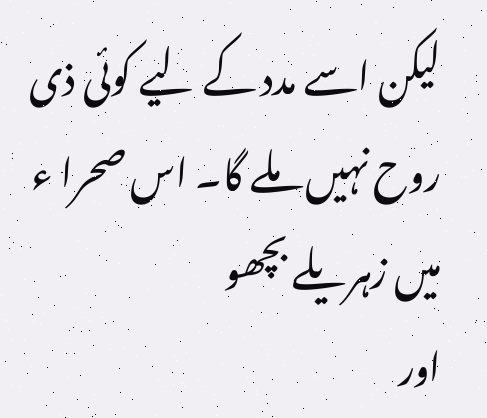لیکن اسے مدد کے لیے کوئی ذی روح نہیں ملے گا۔ اس صحرا ء میں زہریلے بچھو
اور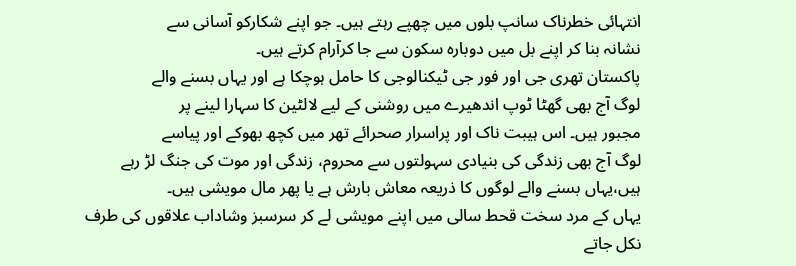انتہائی خطرناک سانپ بلوں میں چھپے رہتے ہیں۔ جو اپنے شکارکو آسانی سے
نشانہ بنا کر اپنے بل میں دوبارہ سکون سے جا کرآرام کرتے ہیں۔
پاکستان تھری جی اور فور جی ٹیکنالوجی کا حامل ہوچکا ہے اور یہاں بسنے والے
لوگ آج بھی گھٹا ٹوپ اندھیرے میں روشنی کے لیے لالٹین کا سہارا لینے پر
مجبور ہیں۔ اس ہیبت ناک اور پراسرار صحرائے تھر میں کچھ بھوکے اور پیاسے
لوگ آج بھی زندگی کی بنیادی سہولتوں سے محروم، زندگی اور موت کی جنگ لڑ رہے
ہیں،یہاں بسنے والے لوگوں کا ذریعہ معاش بارش ہے یا پھر مال مویشی ہیں۔
یہاں کے مرد سخت قحط سالی میں اپنے مویشی لے کر سرسبز وشاداب علاقوں کی طرف
نکل جاتے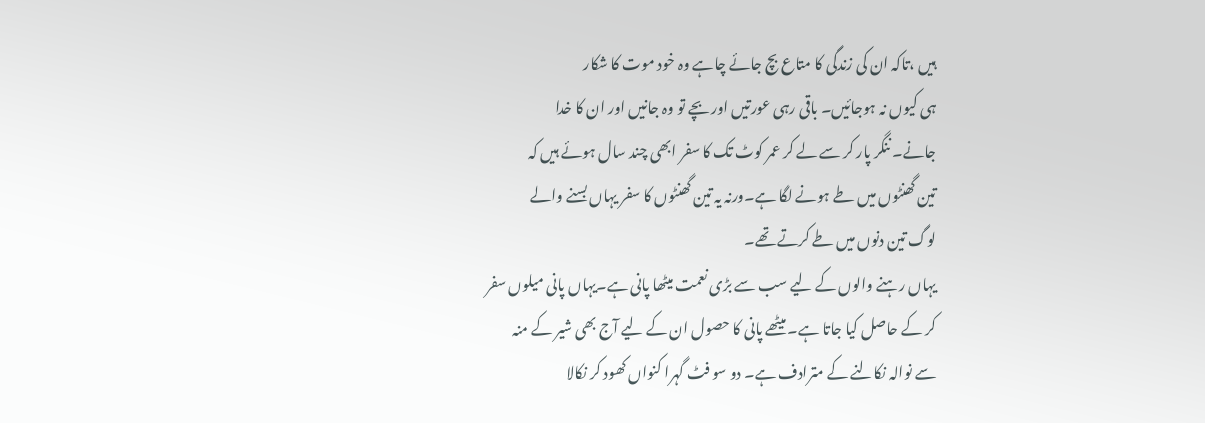ہیں ،تاکہ ان کی زندگی کا متاع بچ جائے چاہے وہ خود موت کا شکار
ہی کیوں نہ ہوجائیں۔ باقی رہی عورتیں اور بچے تو وہ جانیں اور ان کا خدا
جانے۔ ننگر پار کر سے لے کر عمر کوٹ تک کا سفر ابھی چند سال ہوئے ہیں کہ
تین گھنٹوں میں طے ہونے لگا ہے۔ورنہ یہ تین گھنٹوں کا سفر یہاں بسنے والے
لوگ تین دنوں میں طے کرتے تھے۔
یہاں رہنے والوں کے لیے سب سے بڑی نعمت میٹھا پانی ہے۔یہاں پانی میلوں سفر
کر کے حاصل کیا جاتا ہے۔ میٹھے پانی کا حصول ان کے لیے آج بھی شیر کے منہ
سے نوالہ نکالنے کے مترادف ہے۔ دو سو فٹ گہرا کنواں کھود کر نکالا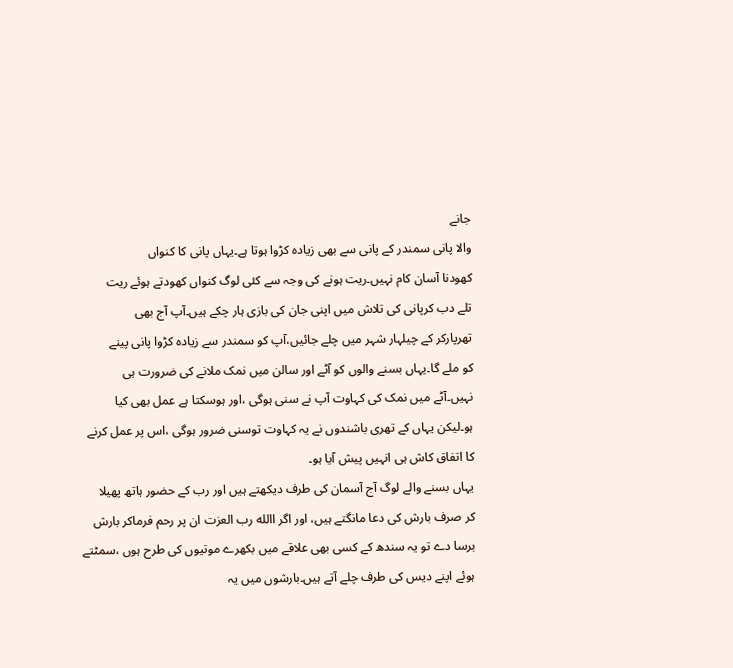جانے
والا پانی سمندر کے پانی سے بھی زیادہ کڑوا ہوتا ہے۔یہاں پانی کا کنواں
کھودنا آسان کام نہیں۔ریت ہونے کی وجہ سے کئی لوگ کنواں کھودتے ہوئے ریت
تلے دب کرپانی کی تلاش میں اپنی جان کی بازی ہار چکے ہیں۔آپ آج بھی
تھرپارکر کے چیلہار شہر میں چلے جائیں،آپ کو سمندر سے زیادہ کڑوا پانی پینے
کو ملے گا۔یہاں بسنے والوں کو آٹے اور سالن میں نمک ملانے کی ضرورت ہی
نہیں۔آٹے میں نمک کی کہاوت آپ نے سنی ہوگی ،اور ہوسکتا ہے عمل بھی کیا
ہو۔لیکن یہاں کے تھری باشندوں نے یہ کہاوت توسنی ضرور ہوگی ،اس پر عمل کرنے
کا اتفاق کاش ہی انہیں پیش آیا ہو۔
یہاں بسنے والے لوگ آج آسمان کی طرف دیکھتے ہیں اور رب کے حضور ہاتھ پھیلا
کر صرف بارش کی دعا مانگتے ہیں، اور اگر االله رب العزت ان پر رحم فرماکر بارش
برسا دے تو یہ سندھ کے کسی بھی علاقے میں بکھرے موتیوں کی طرح ہوں ،سمٹتے
ہوئے اپنے دیس کی طرف چلے آتے ہیں۔بارشوں میں یہ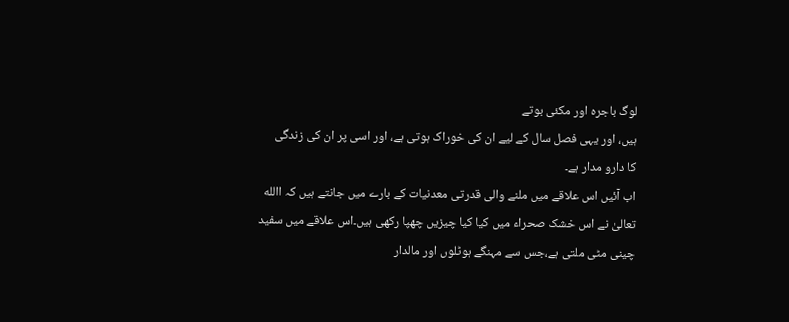لوگ باجرہ اور مکئی بوتے
ہیں، اور یہی فصل سال کے لیے ان کی خوراک ہوتی ہے، اور اسی پر ان کی زندگی
کا دارو مدار ہے۔
اب آئیں اس علاقے میں ملنے والی قدرتی معدنیات کے بارے میں جانتے ہیں کہ االله
تعالیٰ نے اس خشک صحراء میں کیا کیا چیزیں چھپا رکھی ہیں۔اس علاقے میں سفید
چینی مٹی ملتی ہے،جس سے مہنگے ہوٹلوں اور مالدار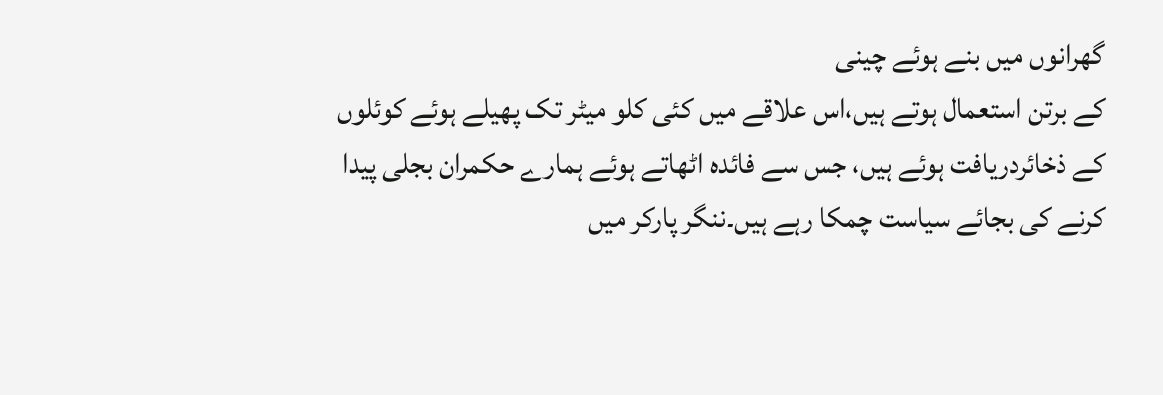گھرانوں میں بنے ہوئے چینی
کے برتن استعمال ہوتے ہیں،اس علاقے میں کئی کلو میٹر تک پھیلے ہوئے کوئلوں
کے ذخائردریافت ہوئے ہیں، جس سے فائدہ اٹھاتے ہوئے ہمارے حکمران بجلی پیدا
کرنے کی بجائے سیاست چمکا رہے ہیں۔ننگر پارکر میں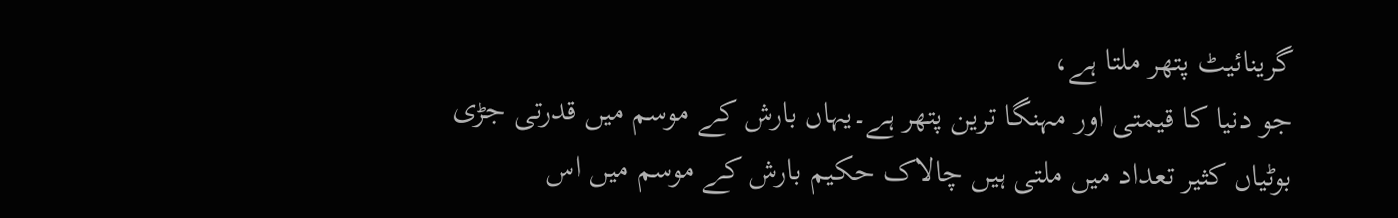گرینائیٹ پتھر ملتا ہے،
جو دنیا کا قیمتی اور مہنگا ترین پتھر ہے۔یہاں بارش کے موسم میں قدرتی جڑی
بوٹیاں کثیر تعداد میں ملتی ہیں چالاک حکیم بارش کے موسم میں اس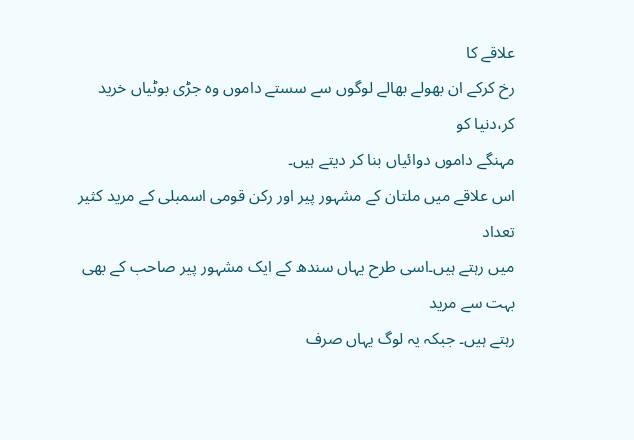علاقے کا
رخ کرکے ان بھولے بھالے لوگوں سے سستے داموں وہ جڑی بوٹیاں خرید کر،دنیا کو
مہنگے داموں دوائیاں بنا کر دیتے ہیں۔
اس علاقے میں ملتان کے مشہور پیر اور رکن قومی اسمبلی کے مرید کثیر تعداد
میں رہتے ہیں۔اسی طرح یہاں سندھ کے ایک مشہور پیر صاحب کے بھی بہت سے مرید
رہتے ہیں۔ جبکہ یہ لوگ یہاں صرف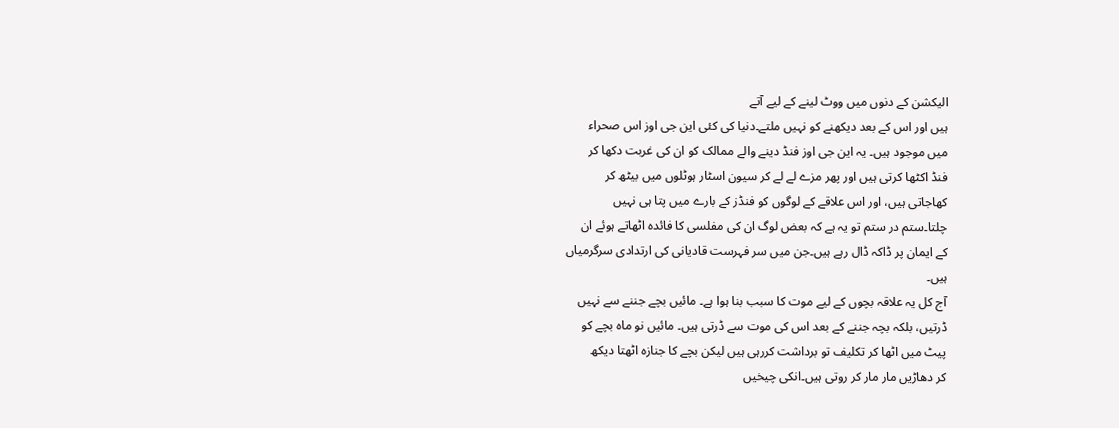الیکشن کے دنوں میں ووٹ لینے کے لیے آتے
ہیں اور اس کے بعد دیکھنے کو نہیں ملتے۔دنیا کی کئی این جی اوز اس صحراء
میں موجود ہیں۔ یہ این جی اوز فنڈ دینے والے ممالک کو ان کی غربت دکھا کر
فنڈ اکٹھا کرتی ہیں اور پھر مزے لے لے کر سیون اسٹار ہوٹلوں میں بیٹھ کر
کھاجاتی ہیں، اور اس علاقے کے لوگوں کو فنڈز کے بارے میں پتا ہی نہیں
چلتا۔ستم در ستم تو یہ ہے کہ بعض لوگ ان کی مفلسی کا فائدہ اٹھاتے ہوئے ان
کے ایمان پر ڈاکہ ڈال رہے ہیں۔جن میں سر فہرست قادیانی کی ارتدادی سرگرمیاں
ہیں۔
آج کل یہ علاقہ بچوں کے لیے موت کا سبب بنا ہوا ہے۔ مائیں بچے جننے سے نہیں
ڈرتیں، بلکہ بچہ جننے کے بعد اس کی موت سے ڈرتی ہیں۔ مائیں نو ماہ بچے کو
پیٹ میں اٹھا کر تکلیف تو برداشت کررہی ہیں لیکن بچے کا جنازہ اٹھتا دیکھ
کر دھاڑیں مار مار کر روتی ہیں۔انکی چیخیں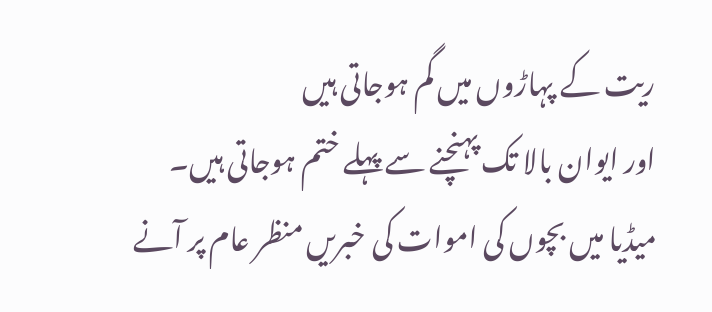ریت کے پہاڑوں میں گم ہوجاتی ہیں
اور ایوان بالا تک پہنچنے سے پہلے ختم ہوجاتی ہیں۔
میڈیا میں بچوں کی اموات کی خبریں منظر عام پر آنے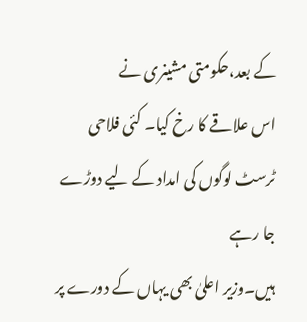کے بعد،حکومتی مشینری نے
اس علاقے کا رخ کیا۔ کئی فلاحی ٹرسٹ لوگوں کی امداد کے لیے دوڑے جا رہے
ہیں۔وزیر اعلیٰ بھی یہاں کے دورے پر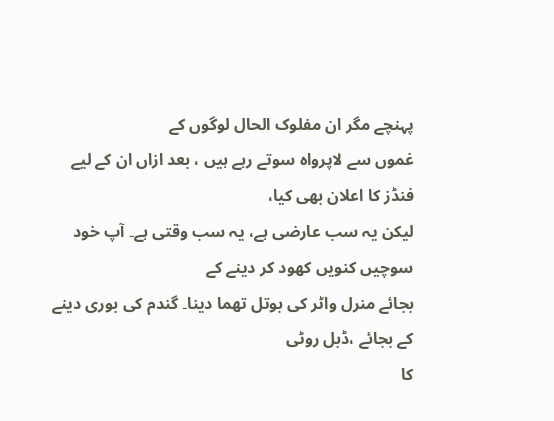پہنچے مگر ان مفلوک الحال لوگوں کے
غموں سے لاپرواہ سوتے رہے ہیں ، بعد ازاں ان کے لیے فنڈز کا اعلان بھی کیا،
لیکن یہ سب عارضی ہے، یہ سب وقتی ہے۔ آپ خود سوچیں کنویں کھود کر دینے کے
بجائے منرل واٹر کی بوتل تھما دینا۔ گندم کی بوری دینے کے بجائے ،ڈبل روٹی
کا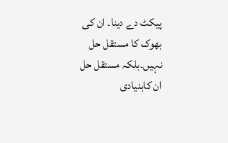پیکٹ دے دینا۔ ان کی بھوک کا مستقل حل نہیں۔بلکہ مستقل حل ان کابنیادی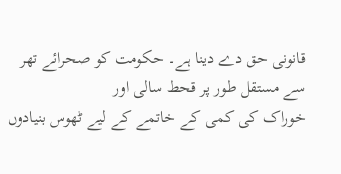قانونی حق دے دینا ہے۔ حکومت کو صحرائے تھر سے مستقل طور پر قحط سالی اور
خوراک کی کمی کے خاتمے کے لیے ٹھوس بنیادوں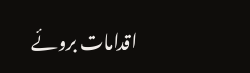اقدامات بروئے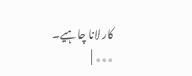کار لانا چاہیے۔
٭٭٭ |